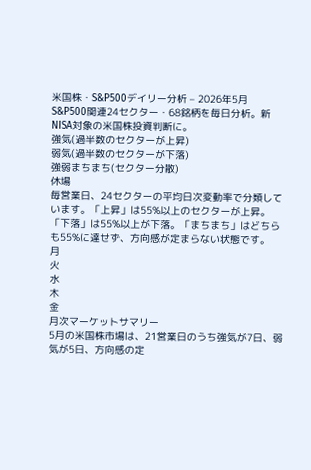米国株・S&P500デイリー分析 – 2026年5月
S&P500関連24セクター・68銘柄を毎日分析。新NISA対象の米国株投資判断に。
強気(過半数のセクターが上昇)
弱気(過半数のセクターが下落)
強弱まちまち(セクター分散)
休場
毎営業日、24セクターの平均日次変動率で分類しています。「上昇」は55%以上のセクターが上昇。「下落」は55%以上が下落。「まちまち」はどちらも55%に達せず、方向感が定まらない状態です。
月
火
水
木
金
月次マーケットサマリー
5月の米国株市場は、21営業日のうち強気が7日、弱気が5日、方向感の定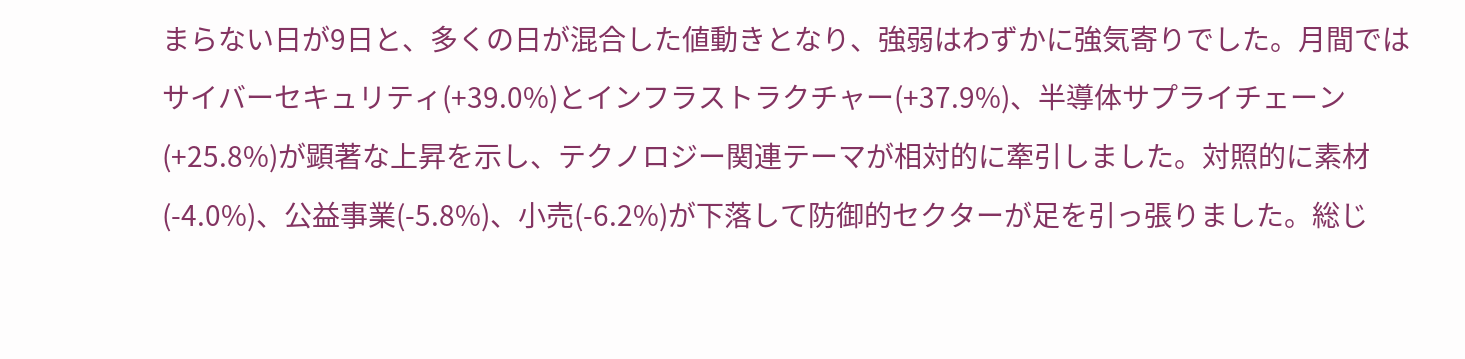まらない日が9日と、多くの日が混合した値動きとなり、強弱はわずかに強気寄りでした。月間ではサイバーセキュリティ(+39.0%)とインフラストラクチャー(+37.9%)、半導体サプライチェーン(+25.8%)が顕著な上昇を示し、テクノロジー関連テーマが相対的に牽引しました。対照的に素材(-4.0%)、公益事業(-5.8%)、小売(-6.2%)が下落して防御的セクターが足を引っ張りました。総じ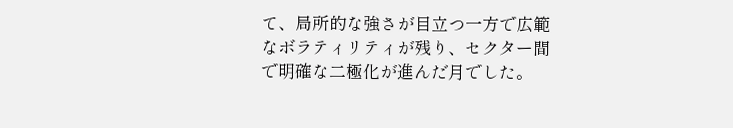て、局所的な強さが目立つ一方で広範なボラティリティが残り、セクター間で明確な二極化が進んだ月でした。